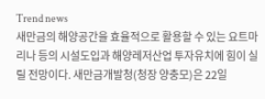Trend news
새만금의 해양공간을 효율적으로 활용할 수 있는 요트마리나 등의 시설도입과 해양레저산업 투자유치에 힘이 실릴 전망이다. 새만금개발청(청장 양충모)은 22일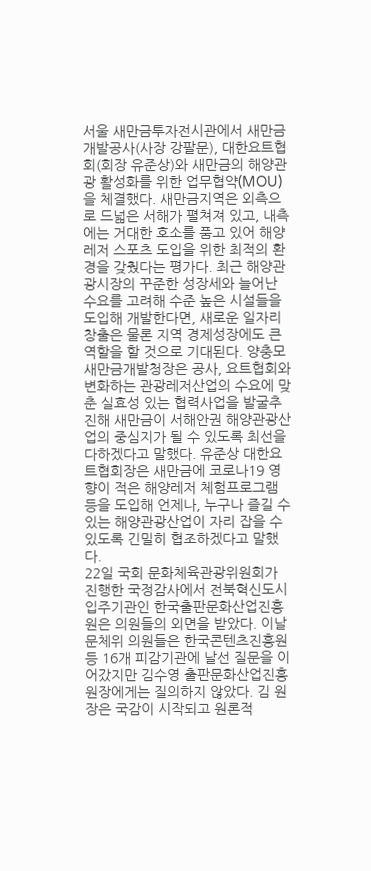서울 새만금투자전시관에서 새만금개발공사(사장 강팔문), 대한요트협회(회장 유준상)와 새만금의 해양관광 활성화를 위한 업무협약(MOU)을 체결했다. 새만금지역은 외측으로 드넓은 서해가 펼쳐져 있고, 내측에는 거대한 호소를 품고 있어 해양레저 스포츠 도입을 위한 최적의 환경을 갖췄다는 평가다. 최근 해양관광시장의 꾸준한 성장세와 늘어난 수요를 고려해 수준 높은 시설들을 도입해 개발한다면, 새로운 일자리 창출은 물론 지역 경제성장에도 큰 역할을 할 것으로 기대된다. 양충모 새만금개발청장은 공사, 요트협회와 변화하는 관광레저산업의 수요에 맞춘 실효성 있는 협력사업을 발굴추진해 새만금이 서해안권 해양관광산업의 중심지가 될 수 있도록 최선을 다하겠다고 말했다. 유준상 대한요트협회장은 새만금에 코로나19 영향이 적은 해양레저 체험프로그램 등을 도입해 언제나, 누구나 즐길 수 있는 해양관광산업이 자리 잡을 수 있도록 긴밀히 협조하겠다고 말했다.
22일 국회 문화체육관광위원회가 진행한 국정감사에서 전북혁신도시 입주기관인 한국출판문화산업진흥원은 의원들의 외면을 받았다. 이날 문체위 의원들은 한국콘텐츠진흥원 등 16개 피감기관에 날선 질문을 이어갔지만 김수영 출판문화산업진흥원장에게는 질의하지 않았다. 김 원장은 국감이 시작되고 원론적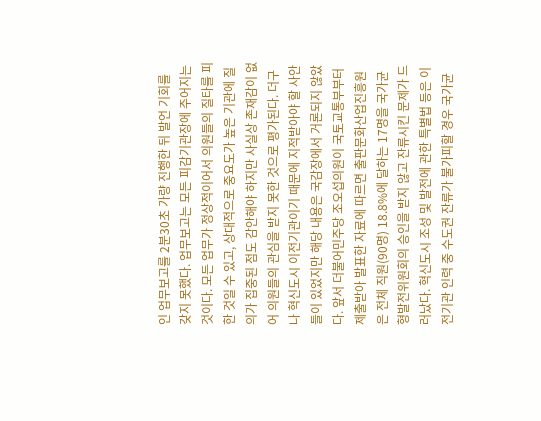인 업무보고를 2분30초 가량 진행한 뒤 발언 기회를 갖지 못했다. 업무보고는 모든 피감기관장에 주어지는 것이다. 모든 업무가 정상적이어서 의원들의 질타를 피한 것일 수 있고, 상대적으로 중요도가 높은 기관에 질의가 집중된 점도 감안해야 하지만 사실상 존재감이 없어 의원들의 관심을 받지 못한 것으로 평가된다. 더구나 혁신도시 이전기관이기 때문에 지적받아야 할 사안들이 있었지만 해당 내용은 국감장에서 거론되지 않았다. 앞서 더불어민주당 조오섭의원이 국토교통부부터 제출받아 발표한 자료에 따르면 출판문화산업진흥원은 전체 직원(90명) 18.8%에 달하는 17명을 국가균형발전위원회의 승인을 받지 않고 잔류시킨 문제가 드러났다. 혁신도시 조성 및 발전에 관한 특별법 등은 이전기관 인력 중 수도권 잔류가 불가피할 경우 국가균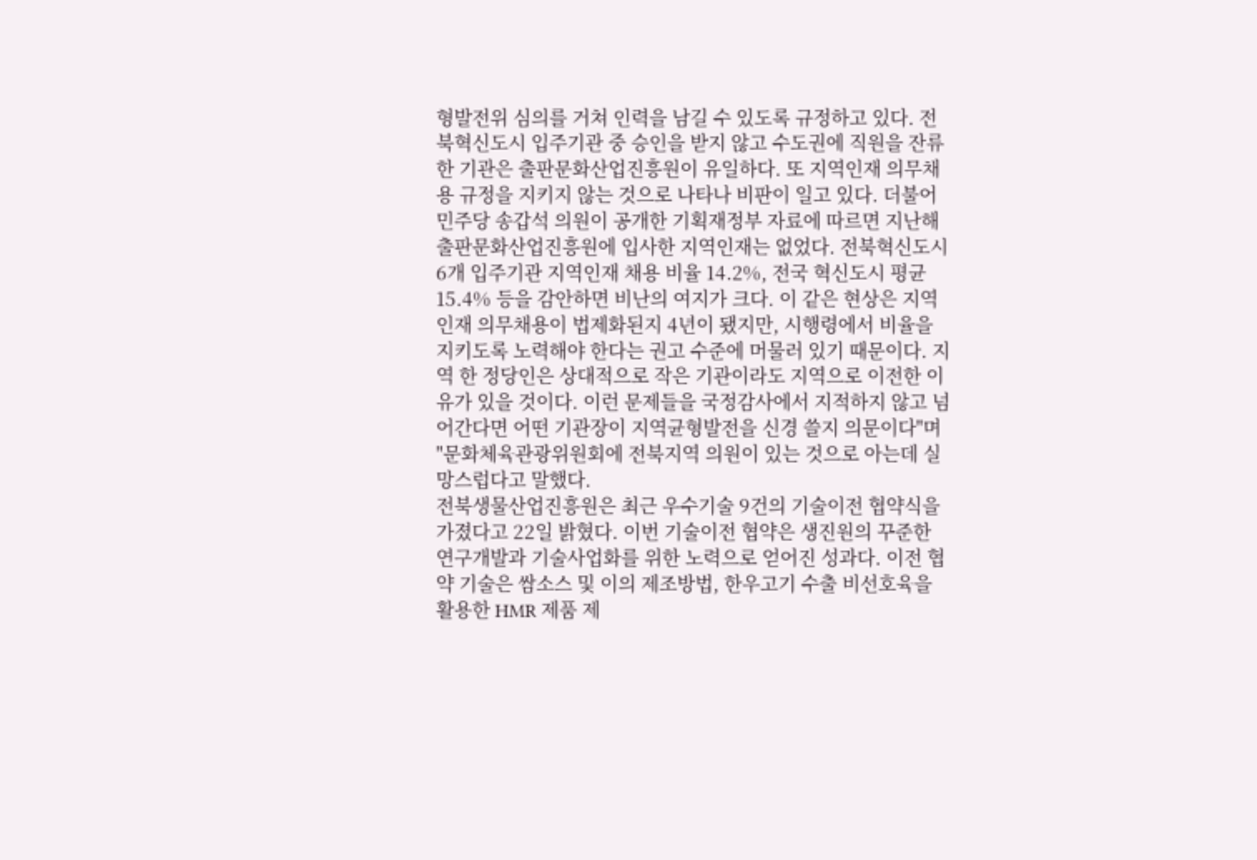형발전위 심의를 거쳐 인력을 남길 수 있도록 규정하고 있다. 전북혁신도시 입주기관 중 승인을 받지 않고 수도권에 직원을 잔류한 기관은 출판문화산업진흥원이 유일하다. 또 지역인재 의무채용 규정을 지키지 않는 것으로 나타나 비판이 일고 있다. 더불어민주당 송갑석 의원이 공개한 기획재정부 자료에 따르면 지난해 출판문화산업진흥원에 입사한 지역인재는 없었다. 전북혁신도시 6개 입주기관 지역인재 채용 비율 14.2%, 전국 혁신도시 평균 15.4% 등을 감안하면 비난의 여지가 크다. 이 같은 현상은 지역인재 의무채용이 법제화된지 4년이 됐지만, 시행령에서 비율을 지키도록 노력해야 한다는 권고 수준에 머물러 있기 때문이다. 지역 한 정당인은 상대적으로 작은 기관이라도 지역으로 이전한 이유가 있을 것이다. 이런 문제들을 국정감사에서 지적하지 않고 넘어간다면 어떤 기관장이 지역균형발전을 신경 쓸지 의문이다"며 "문화체육관광위원회에 전북지역 의원이 있는 것으로 아는데 실망스럽다고 말했다.
전북생물산업진흥원은 최근 우수기술 9건의 기술이전 협약식을 가졌다고 22일 밝혔다. 이번 기술이전 협약은 생진원의 꾸준한 연구개발과 기술사업화를 위한 노력으로 얻어진 성과다. 이전 협약 기술은 쌈소스 및 이의 제조방법, 한우고기 수출 비선호육을 활용한 HMR 제품 제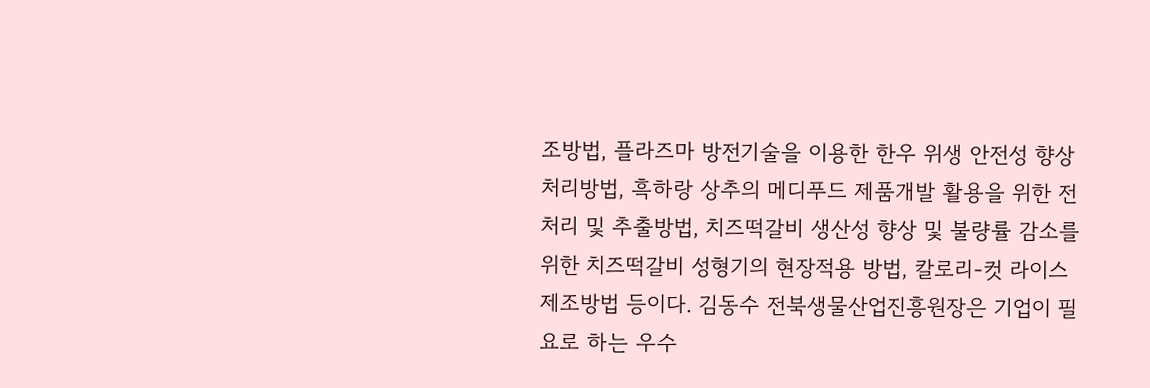조방법, 플라즈마 방전기술을 이용한 한우 위생 안전성 향상 처리방법, 흑하랑 상추의 메디푸드 제품개발 활용을 위한 전처리 및 추출방법, 치즈떡갈비 생산성 향상 및 불량률 감소를 위한 치즈떡갈비 성형기의 현장적용 방법, 칼로리-컷 라이스 제조방법 등이다. 김동수 전북생물산업진흥원장은 기업이 필요로 하는 우수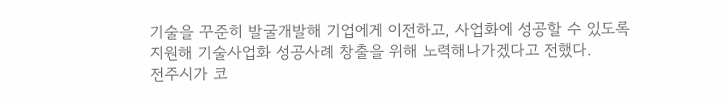기술을 꾸준히 발굴개발해 기업에게 이전하고, 사업화에 성공할 수 있도록 지원해 기술사업화 성공사례 창출을 위해 노력해나가겠다고 전했다.
전주시가 코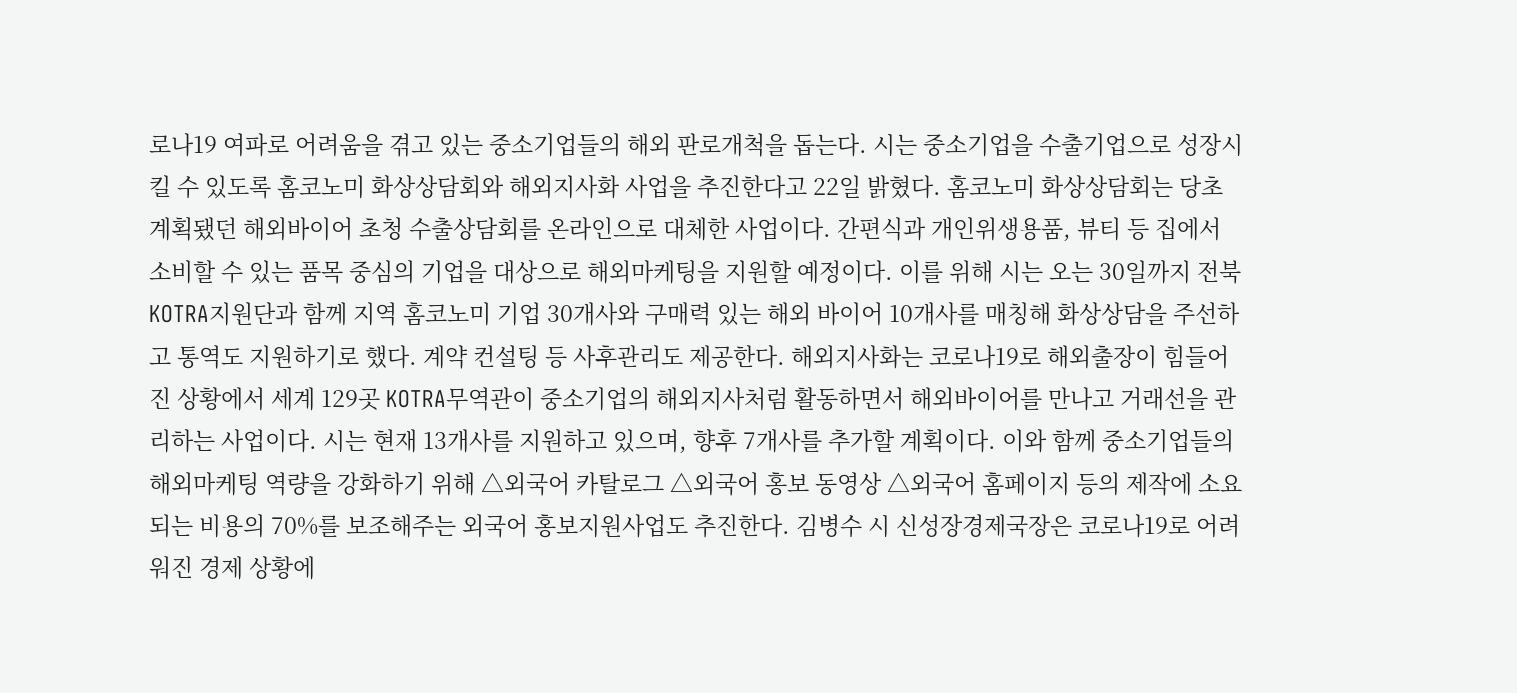로나19 여파로 어려움을 겪고 있는 중소기업들의 해외 판로개척을 돕는다. 시는 중소기업을 수출기업으로 성장시킬 수 있도록 홈코노미 화상상담회와 해외지사화 사업을 추진한다고 22일 밝혔다. 홈코노미 화상상담회는 당초 계획됐던 해외바이어 초청 수출상담회를 온라인으로 대체한 사업이다. 간편식과 개인위생용품, 뷰티 등 집에서 소비할 수 있는 품목 중심의 기업을 대상으로 해외마케팅을 지원할 예정이다. 이를 위해 시는 오는 30일까지 전북KOTRA지원단과 함께 지역 홈코노미 기업 30개사와 구매력 있는 해외 바이어 10개사를 매칭해 화상상담을 주선하고 통역도 지원하기로 했다. 계약 컨설팅 등 사후관리도 제공한다. 해외지사화는 코로나19로 해외출장이 힘들어진 상황에서 세계 129곳 KOTRA무역관이 중소기업의 해외지사처럼 활동하면서 해외바이어를 만나고 거래선을 관리하는 사업이다. 시는 현재 13개사를 지원하고 있으며, 향후 7개사를 추가할 계획이다. 이와 함께 중소기업들의 해외마케팅 역량을 강화하기 위해 △외국어 카탈로그 △외국어 홍보 동영상 △외국어 홈페이지 등의 제작에 소요되는 비용의 70%를 보조해주는 외국어 홍보지원사업도 추진한다. 김병수 시 신성장경제국장은 코로나19로 어려워진 경제 상황에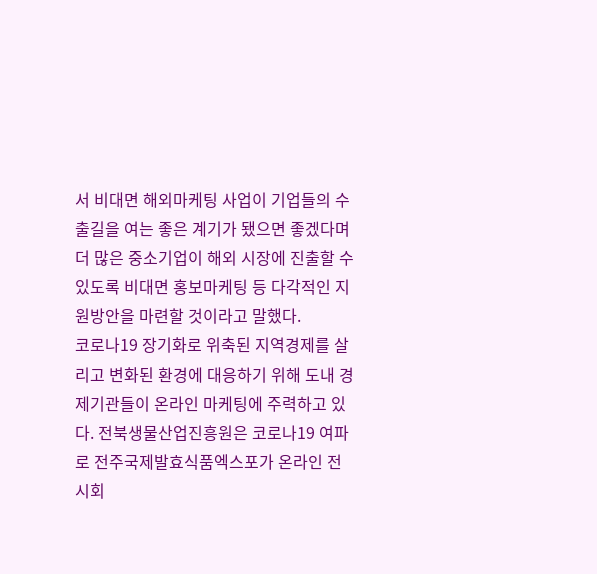서 비대면 해외마케팅 사업이 기업들의 수출길을 여는 좋은 계기가 됐으면 좋겠다며 더 많은 중소기업이 해외 시장에 진출할 수 있도록 비대면 홍보마케팅 등 다각적인 지원방안을 마련할 것이라고 말했다.
코로나19 장기화로 위축된 지역경제를 살리고 변화된 환경에 대응하기 위해 도내 경제기관들이 온라인 마케팅에 주력하고 있다. 전북생물산업진흥원은 코로나19 여파로 전주국제발효식품엑스포가 온라인 전시회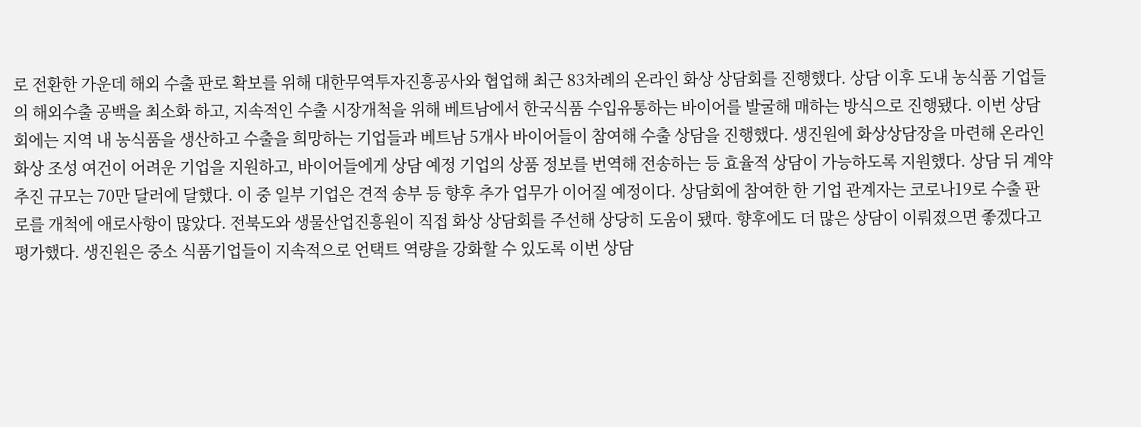로 전환한 가운데 해외 수출 판로 확보를 위해 대한무역투자진흥공사와 협업해 최근 83차례의 온라인 화상 상담회를 진행했다. 상담 이후 도내 농식품 기업들의 해외수출 공백을 최소화 하고, 지속적인 수출 시장개척을 위해 베트남에서 한국식품 수입유통하는 바이어를 발굴해 매하는 방식으로 진행됐다. 이번 상담회에는 지역 내 농식품을 생산하고 수출을 희망하는 기업들과 베트남 5개사 바이어들이 참여해 수출 상담을 진행했다. 생진원에 화상상담장을 마련해 온라인 화상 조성 여건이 어려운 기업을 지원하고, 바이어들에게 상담 예정 기업의 상품 정보를 번역해 전송하는 등 효율적 상담이 가능하도록 지원했다. 상담 뒤 계약 추진 규모는 70만 달러에 달했다. 이 중 일부 기업은 견적 송부 등 향후 추가 업무가 이어질 예정이다. 상담회에 참여한 한 기업 관계자는 코로나19로 수출 판로를 개척에 애로사항이 많았다. 전북도와 생물산업진흥원이 직접 화상 상담회를 주선해 상당히 도움이 됐따. 향후에도 더 많은 상담이 이뤄졌으면 좋겠다고 평가했다. 생진원은 중소 식품기업들이 지속적으로 언택트 역량을 강화할 수 있도록 이번 상담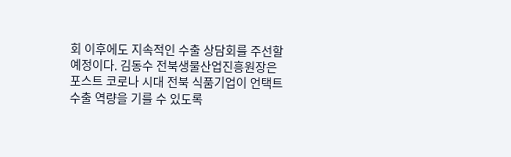회 이후에도 지속적인 수출 상담회를 주선할 예정이다. 김동수 전북생물산업진흥원장은 포스트 코로나 시대 전북 식품기업이 언택트 수출 역량을 기를 수 있도록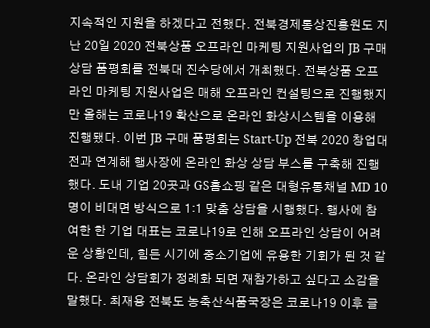지속적인 지원을 하겠다고 전했다. 전북경제통상진흥원도 지난 20일 2020 전북상품 오프라인 마케팅 지원사업의 JB 구매 상담 품평회를 전북대 진수당에서 개최했다. 전북상품 오프라인 마케팅 지원사업은 매해 오프라인 컨설팅으로 진행했지만 올해는 코로나19 확산으로 온라인 화상시스템을 이용해 진행됐다. 이번 JB 구매 품평회는 Start-Up 전북 2020 창업대전과 연계해 행사장에 온라인 화상 상담 부스를 구축해 진행했다. 도내 기업 20곳과 GS홈쇼핑 같은 대형유통채널 MD 10명이 비대면 방식으로 1:1 맞춤 상담을 시행했다. 행사에 참여한 한 기업 대표는 코로나19로 인해 오프라인 상담이 어려운 상황인데, 힘든 시기에 중소기업에 유용한 기회가 된 것 같다. 온라인 상담회가 정례화 되면 재참가하고 싶다고 소감을 말했다. 최재용 전북도 농축산식품국장은 코로나19 이후 글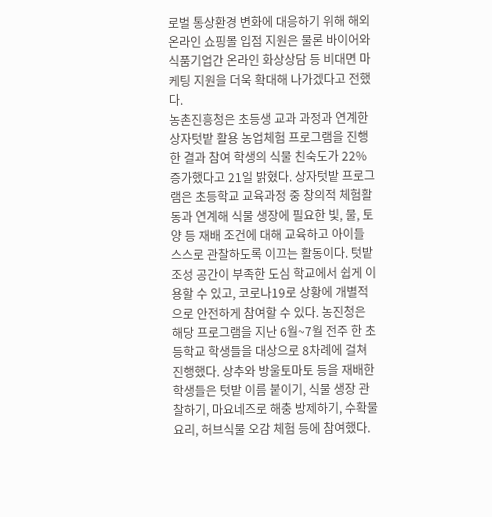로벌 통상환경 변화에 대응하기 위해 해외 온라인 쇼핑몰 입점 지원은 물론 바이어와 식품기업간 온라인 화상상담 등 비대면 마케팅 지원을 더욱 확대해 나가겠다고 전했다.
농촌진흥청은 초등생 교과 과정과 연계한 상자텃밭 활용 농업체험 프로그램을 진행한 결과 참여 학생의 식물 친숙도가 22% 증가했다고 21일 밝혔다. 상자텃밭 프로그램은 초등학교 교육과정 중 창의적 체험활동과 연계해 식물 생장에 필요한 빛, 물, 토양 등 재배 조건에 대해 교육하고 아이들 스스로 관찰하도록 이끄는 활동이다. 텃밭 조성 공간이 부족한 도심 학교에서 쉽게 이용할 수 있고, 코로나19로 상황에 개별적으로 안전하게 참여할 수 있다. 농진청은 해당 프로그램을 지난 6월~7월 전주 한 초등학교 학생들을 대상으로 8차례에 걸쳐 진행했다. 상추와 방울토마토 등을 재배한 학생들은 텃밭 이름 붙이기, 식물 생장 관찰하기, 마요네즈로 해충 방제하기, 수확물 요리, 허브식물 오감 체험 등에 참여했다.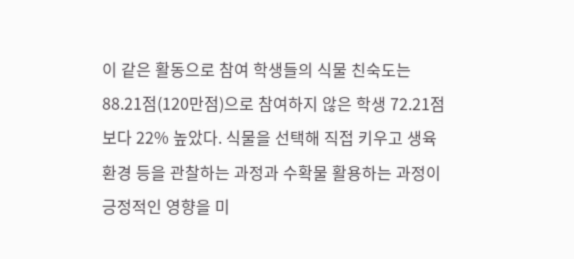이 같은 활동으로 참여 학생들의 식물 친숙도는 88.21점(120만점)으로 참여하지 않은 학생 72.21점보다 22% 높았다. 식물을 선택해 직접 키우고 생육환경 등을 관찰하는 과정과 수확물 활용하는 과정이 긍정적인 영향을 미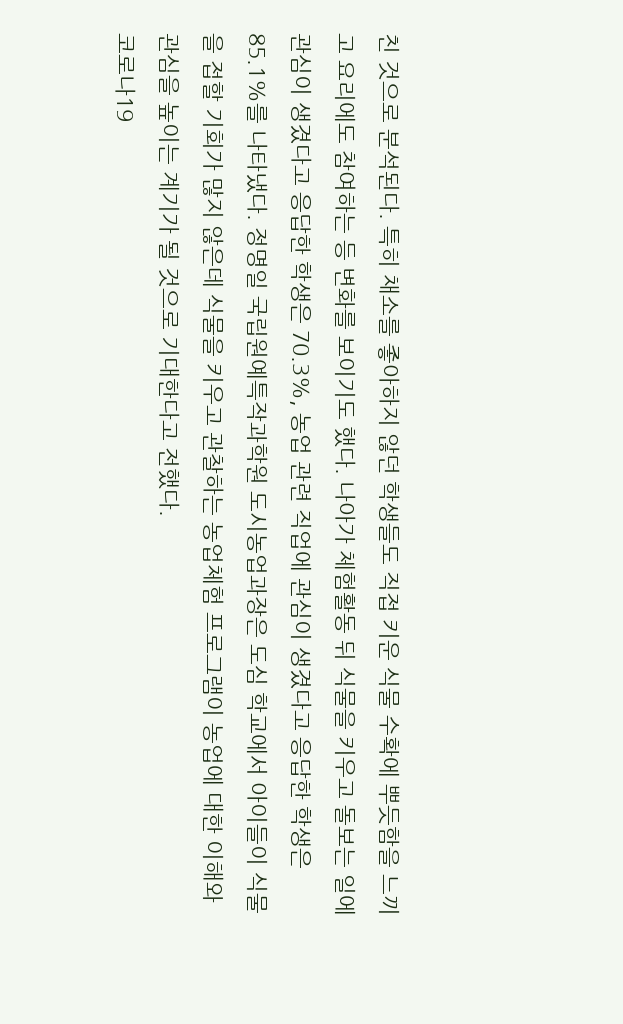친 것으로 분석된다. 특히 채소를 좋아하지 않던 학생들도 직접 키운 식물 수확에 뿌듯함을 느끼고 요리에도 참여하는 등 변화를 보이기도 했다. 나아가 체험활동 뒤 식물을 키우고 돌보는 일에 관심이 생겼다고 응답한 학생은 70.3%, 농업 관련 직업에 관심이 생겼다고 응답한 학생은 85.1%를 나타냈다. 정명일 국립원예특작과학원 도시농업과장은 도심 학교에서 아이들이 식물을 접할 기회가 많지 않은데 식물을 키우고 관찰하는 농업체험 프로그램이 농업에 대한 이해와 관심을 높이는 계기가 될 것으로 기대한다고 전했다.
코로나19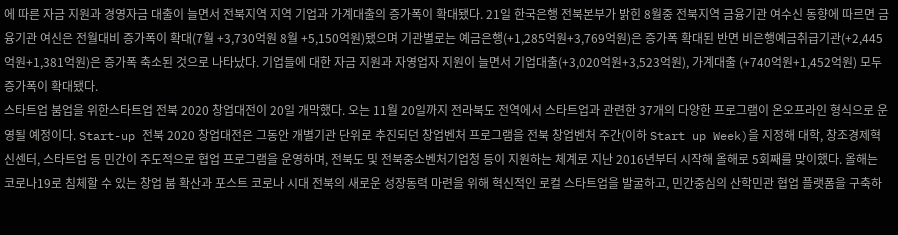에 따른 자금 지원과 경영자금 대출이 늘면서 전북지역 지역 기업과 가계대출의 증가폭이 확대됐다. 21일 한국은행 전북본부가 밝힌 8월중 전북지역 금융기관 여수신 동향에 따르면 금융기관 여신은 전월대비 증가폭이 확대(7월 +3,730억원 8월 +5,150억원)됐으며 기관별로는 예금은행(+1,285억원+3,769억원)은 증가폭 확대된 반면 비은행예금취급기관(+2,445억원+1,381억원)은 증가폭 축소된 것으로 나타났다. 기업들에 대한 자금 지원과 자영업자 지원이 늘면서 기업대출(+3,020억원+3,523억원), 가계대출 (+740억원+1,452억원) 모두 증가폭이 확대됐다.
스타트업 붐업을 위한스타트업 전북 2020 창업대전이 20일 개막했다. 오는 11월 20일까지 전라북도 전역에서 스타트업과 관련한 37개의 다양한 프로그램이 온오프라인 형식으로 운영될 예정이다. Start-up 전북 2020 창업대전은 그동안 개별기관 단위로 추진되던 창업벤처 프로그램을 전북 창업벤처 주간(이하 Start up Week)을 지정해 대학, 창조경제혁신센터, 스타트업 등 민간이 주도적으로 협업 프로그램을 운영하며, 전북도 및 전북중소벤처기업청 등이 지원하는 체계로 지난 2016년부터 시작해 올해로 5회째를 맞이했다. 올해는 코로나19로 침체할 수 있는 창업 붐 확산과 포스트 코로나 시대 전북의 새로운 성장동력 마련을 위해 혁신적인 로컬 스타트업을 발굴하고, 민간중심의 산학민관 협업 플랫폼을 구축하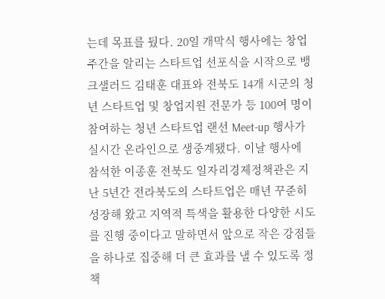는데 목표를 뒀다. 20일 개막식 행사에는 창업주간을 알리는 스타트업 선포식을 시작으로 뱅크샐러드 김태훈 대표와 전북도 14개 시군의 청년 스타트업 및 창업지원 전문가 등 100여 명이 참여하는 청년 스타트업 랜선 Meet-up 행사가 실시간 온라인으로 생중계됐다. 이날 행사에 참석한 이종훈 전북도 일자리경제정책관은 지난 5년간 전라북도의 스타트업은 매년 꾸준히 성장해 왔고 지역적 특색을 활용한 다양한 시도를 진행 중이다고 말하면서 앞으로 작은 강점들을 하나로 집중해 더 큰 효과를 낼 수 있도록 정책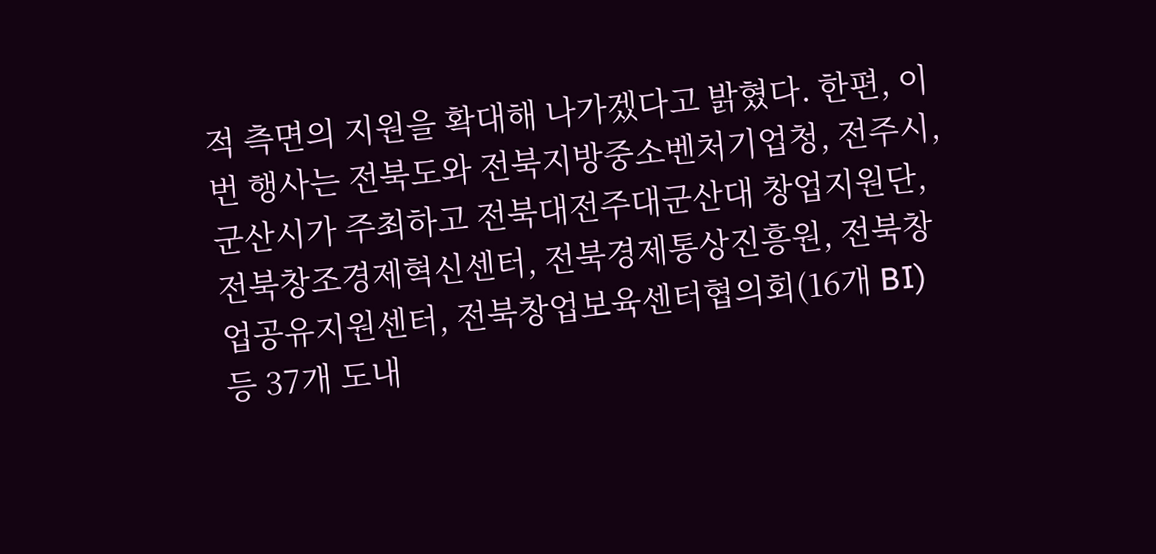적 측면의 지원을 확대해 나가겠다고 밝혔다. 한편, 이번 행사는 전북도와 전북지방중소벤처기업청, 전주시, 군산시가 주최하고 전북대전주대군산대 창업지원단, 전북창조경제혁신센터, 전북경제통상진흥원, 전북창업공유지원센터, 전북창업보육센터협의회(16개 BI) 등 37개 도내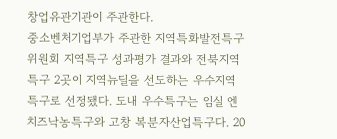창업유관기관이 주관한다.
중소벤처기업부가 주관한 지역특화발전특구위원회 지역특구 성과평가 결과와 전북지역 특구 2곳이 지역뉴딜을 선도하는 우수지역특구로 선정됐다. 도내 우수특구는 임실 엔치즈낙농특구와 고창 복분자산업특구다. 20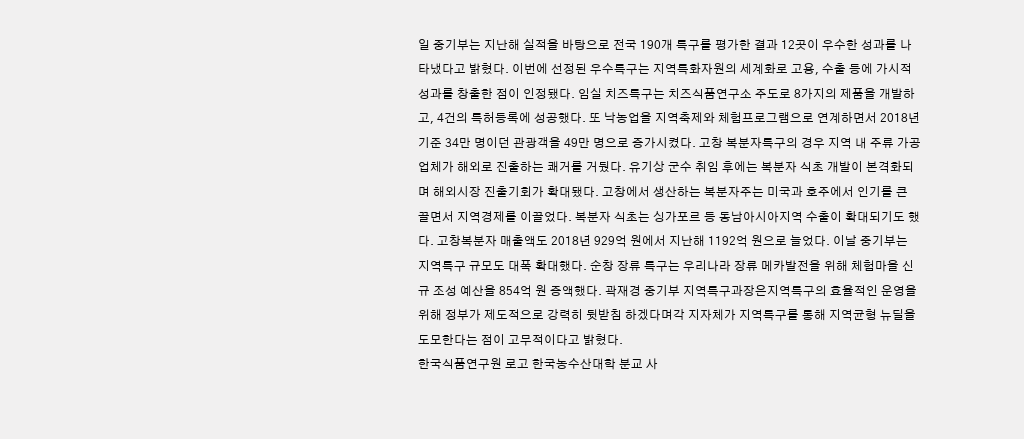일 중기부는 지난해 실적을 바탕으로 전국 190개 특구를 평가한 결과 12곳이 우수한 성과를 나타냈다고 밝혔다. 이번에 선정된 우수특구는 지역특화자원의 세계화로 고용, 수출 등에 가시적 성과를 창출한 점이 인정됐다. 임실 치즈특구는 치즈식품연구소 주도로 8가지의 제품을 개발하고, 4건의 특허등록에 성공했다. 또 낙농업을 지역축제와 체험프로그램으로 연계하면서 2018년 기준 34만 명이던 관광객을 49만 명으로 증가시켰다. 고창 복분자특구의 경우 지역 내 주류 가공업체가 해외로 진출하는 쾌거를 거뒀다. 유기상 군수 취임 후에는 복분자 식초 개발이 본격화되며 해외시장 진출기회가 확대됐다. 고창에서 생산하는 복분자주는 미국과 호주에서 인기를 큰 끌면서 지역경제를 이끌었다. 복분자 식초는 싱가포르 등 동남아시아지역 수출이 확대되기도 했다. 고창복분자 매출액도 2018년 929억 원에서 지난해 1192억 원으로 늘었다. 이날 중기부는 지역특구 규모도 대폭 확대했다. 순창 장류 특구는 우리나라 장류 메카발전을 위해 체험마을 신규 조성 예산을 854억 원 증액했다. 곽재경 중기부 지역특구과장은지역특구의 효율적인 운영을 위해 정부가 제도적으로 강력히 뒷받침 하겠다며각 지자체가 지역특구를 통해 지역균형 뉴딜을 도모한다는 점이 고무적이다고 밝혔다.
한국식품연구원 로고 한국농수산대학 분교 사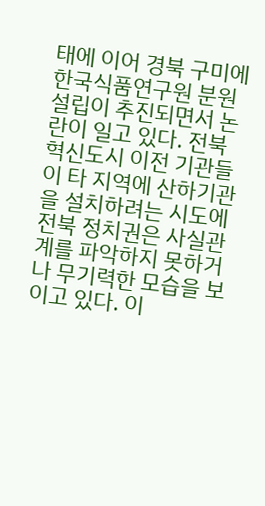태에 이어 경북 구미에 한국식품연구원 분원 설립이 추진되면서 논란이 일고 있다. 전북혁신도시 이전 기관들이 타 지역에 산하기관을 설치하려는 시도에 전북 정치권은 사실관계를 파악하지 못하거나 무기력한 모습을 보이고 있다. 이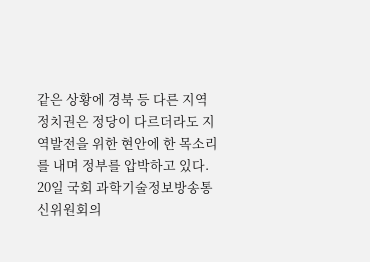같은 상황에 경북 등 다른 지역 정치권은 정당이 다르더라도 지역발전을 위한 현안에 한 목소리를 내며 정부를 압박하고 있다. 20일 국회 과학기술정보방송통신위원회의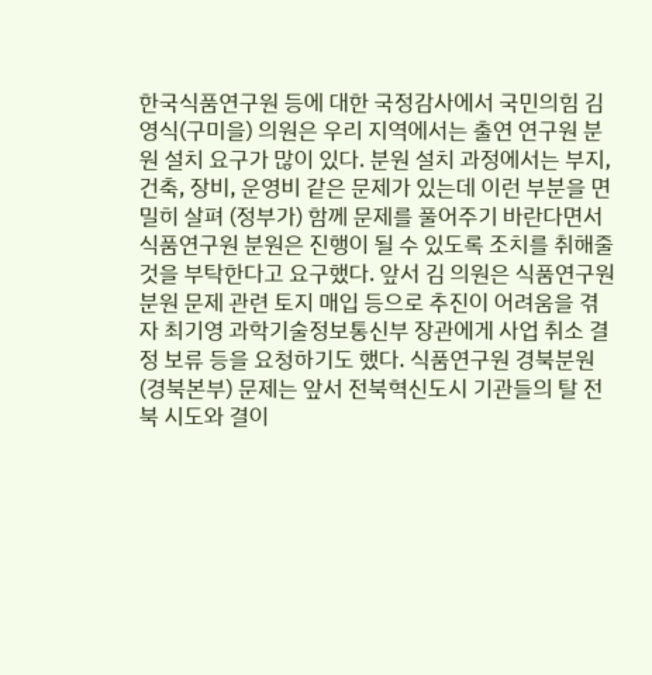한국식품연구원 등에 대한 국정감사에서 국민의힘 김영식(구미을) 의원은 우리 지역에서는 출연 연구원 분원 설치 요구가 많이 있다. 분원 설치 과정에서는 부지, 건축, 장비, 운영비 같은 문제가 있는데 이런 부분을 면밀히 살펴 (정부가) 함께 문제를 풀어주기 바란다면서 식품연구원 분원은 진행이 될 수 있도록 조치를 취해줄 것을 부탁한다고 요구했다. 앞서 김 의원은 식품연구원 분원 문제 관련 토지 매입 등으로 추진이 어려움을 겪자 최기영 과학기술정보통신부 장관에게 사업 취소 결정 보류 등을 요청하기도 했다. 식품연구원 경북분원(경북본부) 문제는 앞서 전북혁신도시 기관들의 탈 전북 시도와 결이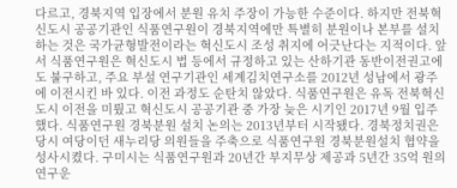다르고, 경북지역 입장에서 분원 유치 주장이 가능한 수준이다. 하지만 전북혁신도시 공공기관인 식품연구원이 경북지역에만 특별히 분원이나 본부를 설치하는 것은 국가균형발전이라는 혁신도시 조성 취지에 어긋난다는 지적이다. 앞서 식품연구원은 혁신도시 법 등에서 규정하고 있는 산하기관 동반이전권고에도 불구하고, 주요 부설 연구기관인 세계김치연구소를 2012년 성남에서 광주에 이전시킨 바 있다. 이전 과정도 순탄치 않았다. 식품연구원은 유독 전북혁신도시 이전을 미뤘고 혁신도시 공공기관 중 가장 늦은 시기인 2017년 9월 입주했다. 식품연구원 경북분원 설치 논의는 2013년부터 시작됐다. 경북정치권은 당시 여당이던 새누리당 의원들을 주축으로 식품연구원 경북분원설치 협약을 성사시켰다. 구미시는 식품연구원과 20년간 부지무상 제공과 5년간 35억 원의 연구운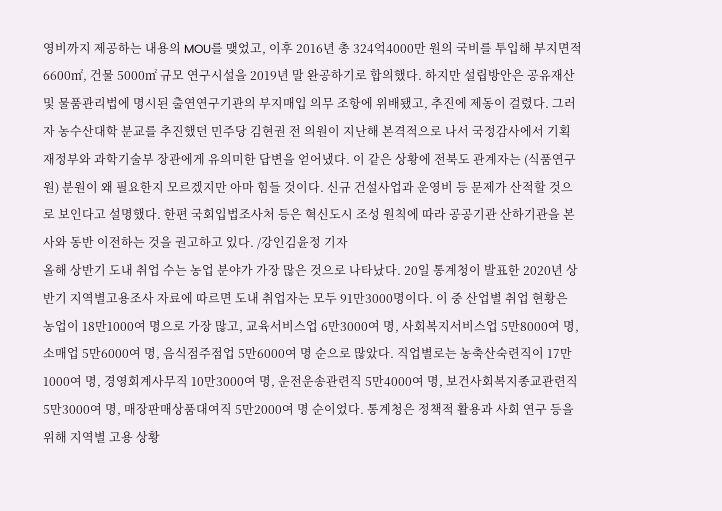영비까지 제공하는 내용의 MOU를 맺었고, 이후 2016년 총 324억4000만 원의 국비를 투입해 부지면적 6600㎡, 건물 5000㎡ 규모 연구시설을 2019년 말 완공하기로 합의했다. 하지만 설립방안은 공유재산 및 물품관리법에 명시된 출연연구기관의 부지매입 의무 조항에 위배됐고, 추진에 제동이 걸렸다. 그러자 농수산대학 분교를 추진했던 민주당 김현권 전 의원이 지난해 본격적으로 나서 국정감사에서 기획재정부와 과학기술부 장관에게 유의미한 답변을 얻어냈다. 이 같은 상황에 전북도 관계자는 (식품연구원) 분원이 왜 필요한지 모르겠지만 아마 힘들 것이다. 신규 건설사업과 운영비 등 문제가 산적할 것으로 보인다고 설명했다. 한편 국회입법조사처 등은 혁신도시 조성 원칙에 따라 공공기관 산하기관을 본사와 동반 이전하는 것을 권고하고 있다. /강인김윤정 기자
올해 상반기 도내 취업 수는 농업 분야가 가장 많은 것으로 나타났다. 20일 통계청이 발표한 2020년 상반기 지역별고용조사 자료에 따르면 도내 취업자는 모두 91만3000명이다. 이 중 산업별 취업 현황은 농업이 18만1000여 명으로 가장 많고, 교육서비스업 6만3000여 명, 사회복지서비스업 5만8000여 명, 소매업 5만6000여 명, 음식점주점업 5만6000여 명 순으로 많았다. 직업별로는 농축산숙련직이 17만1000여 명, 경영회계사무직 10만3000여 명, 운전운송관련직 5만4000여 명, 보건사회복지종교관련직 5만3000여 명, 매장판매상품대여직 5만2000여 명 순이었다. 통계청은 정책적 활용과 사회 연구 등을 위해 지역별 고용 상황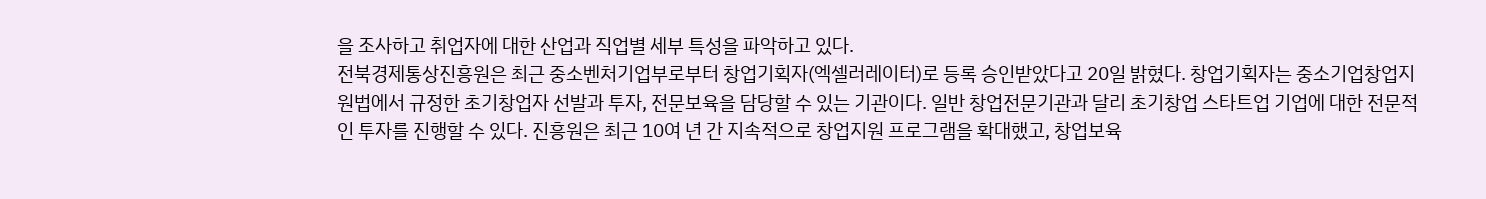을 조사하고 취업자에 대한 산업과 직업별 세부 특성을 파악하고 있다.
전북경제통상진흥원은 최근 중소벤처기업부로부터 창업기획자(엑셀러레이터)로 등록 승인받았다고 20일 밝혔다. 창업기획자는 중소기업창업지원법에서 규정한 초기창업자 선발과 투자, 전문보육을 담당할 수 있는 기관이다. 일반 창업전문기관과 달리 초기창업 스타트업 기업에 대한 전문적인 투자를 진행할 수 있다. 진흥원은 최근 10여 년 간 지속적으로 창업지원 프로그램을 확대했고, 창업보육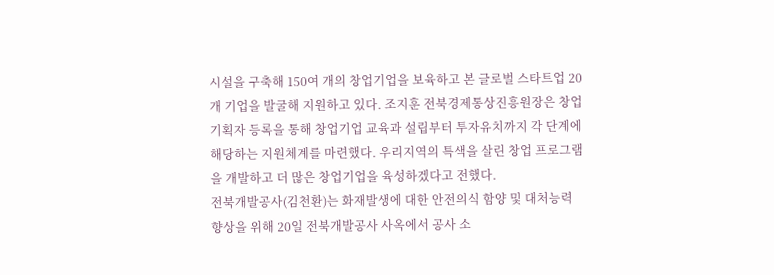시설을 구축해 150여 개의 창업기업을 보육하고 본 글로벌 스타트업 20개 기업을 발굴해 지원하고 있다. 조지훈 전북경제통상진흥원장은 창업기획자 등록을 통해 창업기업 교육과 설립부터 투자유치까지 각 단계에 해당하는 지원체계를 마련했다. 우리지역의 특색을 살린 창업 프로그램을 개발하고 더 많은 창업기업을 육성하겠다고 전했다.
전북개발공사(김천환)는 화재발생에 대한 안전의식 함양 및 대처능력 향상을 위해 20일 전북개발공사 사옥에서 공사 소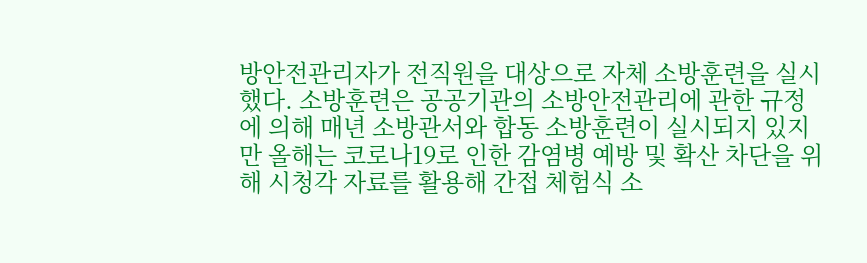방안전관리자가 전직원을 대상으로 자체 소방훈련을 실시했다. 소방훈련은 공공기관의 소방안전관리에 관한 규정에 의해 매년 소방관서와 합동 소방훈련이 실시되지 있지만 올해는 코로나19로 인한 감염병 예방 및 확산 차단을 위해 시청각 자료를 활용해 간접 체험식 소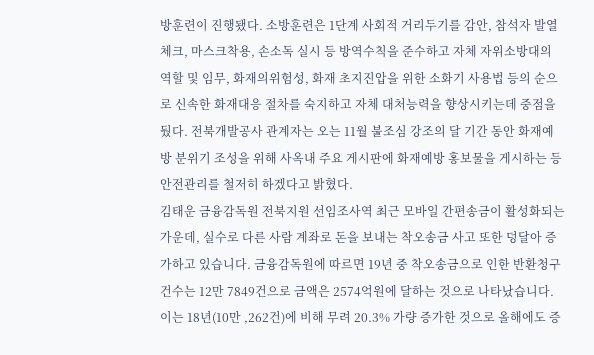방훈련이 진행됐다. 소방훈련은 1단계 사회적 거리두기를 감안, 참석자 발열체크, 마스크착용, 손소독 실시 등 방역수칙을 준수하고 자체 자위소방대의 역할 및 임무, 화재의위험성, 화재 초지진압을 위한 소화기 사용법 등의 순으로 신속한 화재대응 절차를 숙지하고 자체 대처능력을 향상시키는데 중점을 뒀다. 전북개발공사 관계자는 오는 11월 불조심 강조의 달 기간 동안 화재예방 분위기 조성을 위해 사옥내 주요 게시판에 화재예방 홍보물을 게시하는 등 안전관리를 철저히 하겠다고 밝혔다.
김태운 금융감독원 전북지원 선임조사역 최근 모바일 간편송금이 활성화되는 가운데, 실수로 다른 사람 계좌로 돈을 보내는 착오송금 사고 또한 덩달아 증가하고 있습니다. 금융감독원에 따르면 19년 중 착오송금으로 인한 반환청구 건수는 12만 7849건으로 금액은 2574억원에 달하는 것으로 나타났습니다. 이는 18년(10만 ,262건)에 비해 무려 20.3% 가량 증가한 것으로 올해에도 증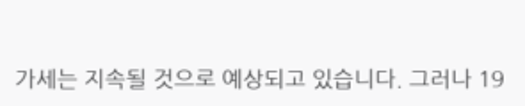가세는 지속될 것으로 예상되고 있습니다. 그러나 19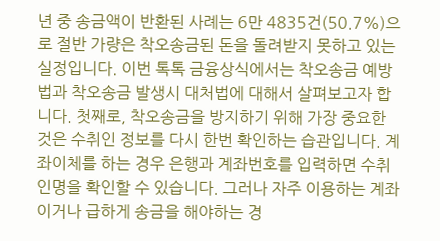년 중 송금액이 반환된 사례는 6만 4835건(50.7%)으로 절반 가량은 착오송금된 돈을 돌려받지 못하고 있는 실정입니다. 이번 톡톡 금융상식에서는 착오송금 예방법과 착오송금 발생시 대처법에 대해서 살펴보고자 합니다. 첫째로, 착오송금을 방지하기 위해 가장 중요한 것은 수취인 정보를 다시 한번 확인하는 습관입니다. 계좌이체를 하는 경우 은행과 계좌번호를 입력하면 수취인명을 확인할 수 있습니다. 그러나 자주 이용하는 계좌이거나 급하게 송금을 해야하는 경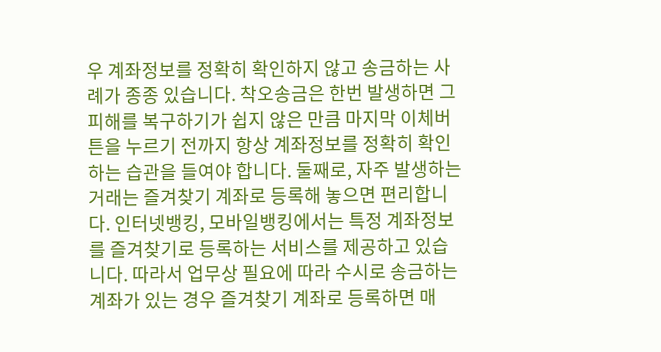우 계좌정보를 정확히 확인하지 않고 송금하는 사례가 종종 있습니다. 착오송금은 한번 발생하면 그 피해를 복구하기가 쉽지 않은 만큼 마지막 이체버튼을 누르기 전까지 항상 계좌정보를 정확히 확인하는 습관을 들여야 합니다. 둘째로, 자주 발생하는 거래는 즐겨찾기 계좌로 등록해 놓으면 편리합니다. 인터넷뱅킹, 모바일뱅킹에서는 특정 계좌정보를 즐겨찾기로 등록하는 서비스를 제공하고 있습니다. 따라서 업무상 필요에 따라 수시로 송금하는 계좌가 있는 경우 즐겨찾기 계좌로 등록하면 매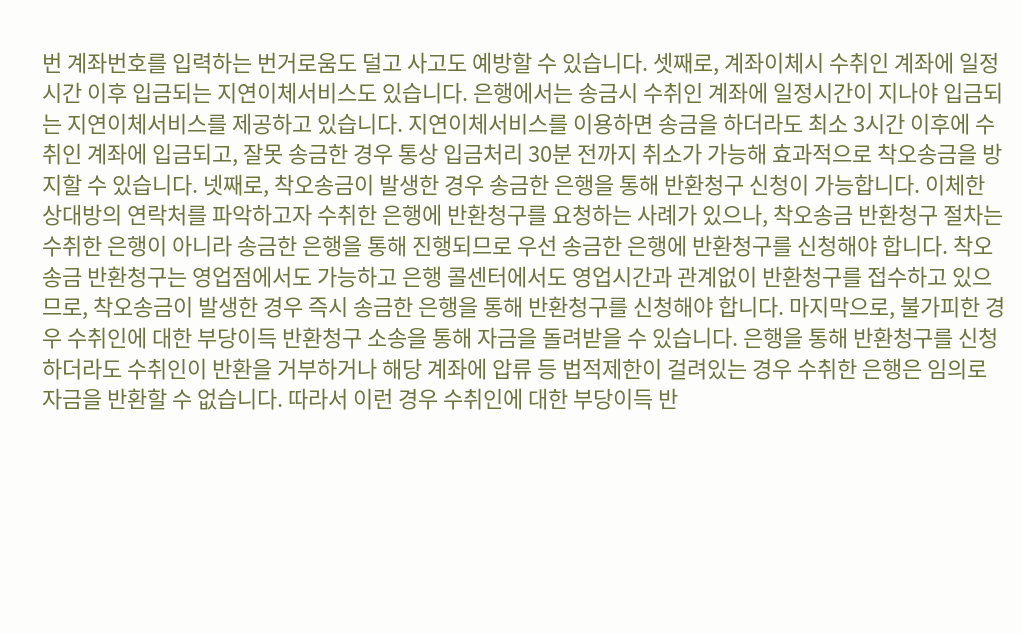번 계좌번호를 입력하는 번거로움도 덜고 사고도 예방할 수 있습니다. 셋째로, 계좌이체시 수취인 계좌에 일정시간 이후 입금되는 지연이체서비스도 있습니다. 은행에서는 송금시 수취인 계좌에 일정시간이 지나야 입금되는 지연이체서비스를 제공하고 있습니다. 지연이체서비스를 이용하면 송금을 하더라도 최소 3시간 이후에 수취인 계좌에 입금되고, 잘못 송금한 경우 통상 입금처리 30분 전까지 취소가 가능해 효과적으로 착오송금을 방지할 수 있습니다. 넷째로, 착오송금이 발생한 경우 송금한 은행을 통해 반환청구 신청이 가능합니다. 이체한 상대방의 연락처를 파악하고자 수취한 은행에 반환청구를 요청하는 사례가 있으나, 착오송금 반환청구 절차는 수취한 은행이 아니라 송금한 은행을 통해 진행되므로 우선 송금한 은행에 반환청구를 신청해야 합니다. 착오송금 반환청구는 영업점에서도 가능하고 은행 콜센터에서도 영업시간과 관계없이 반환청구를 접수하고 있으므로, 착오송금이 발생한 경우 즉시 송금한 은행을 통해 반환청구를 신청해야 합니다. 마지막으로, 불가피한 경우 수취인에 대한 부당이득 반환청구 소송을 통해 자금을 돌려받을 수 있습니다. 은행을 통해 반환청구를 신청하더라도 수취인이 반환을 거부하거나 해당 계좌에 압류 등 법적제한이 걸려있는 경우 수취한 은행은 임의로 자금을 반환할 수 없습니다. 따라서 이런 경우 수취인에 대한 부당이득 반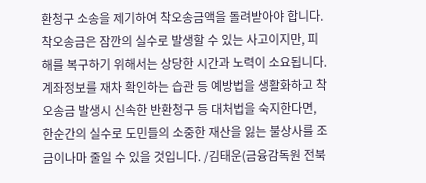환청구 소송을 제기하여 착오송금액을 돌려받아야 합니다. 착오송금은 잠깐의 실수로 발생할 수 있는 사고이지만, 피해를 복구하기 위해서는 상당한 시간과 노력이 소요됩니다. 계좌정보를 재차 확인하는 습관 등 예방법을 생활화하고 착오송금 발생시 신속한 반환청구 등 대처법을 숙지한다면, 한순간의 실수로 도민들의 소중한 재산을 잃는 불상사를 조금이나마 줄일 수 있을 것입니다. /김태운(금융감독원 전북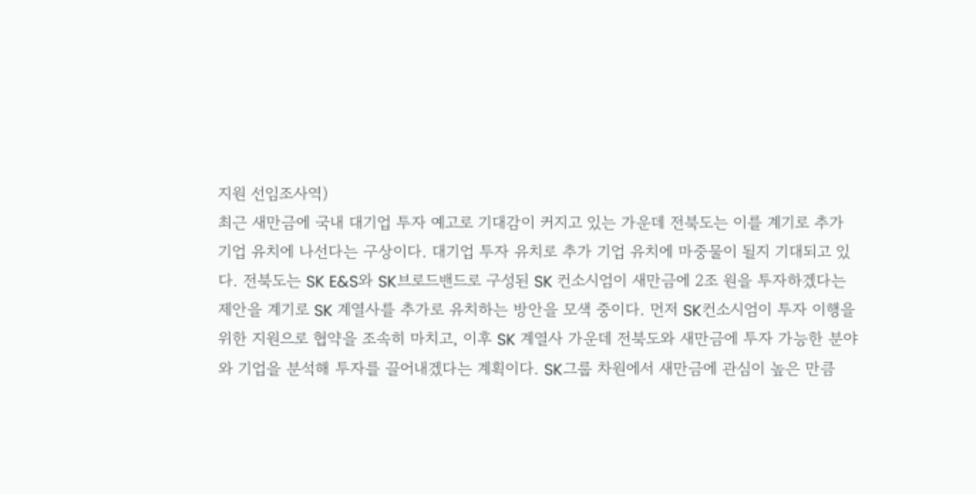지원 선임조사역)
최근 새만금에 국내 대기업 투자 예고로 기대감이 커지고 있는 가운데 전북도는 이를 계기로 추가 기업 유치에 나선다는 구상이다. 대기업 투자 유치로 추가 기업 유치에 마중물이 될지 기대되고 있다. 전북도는 SK E&S와 SK브로드밴드로 구성된 SK 컨소시엄이 새만금에 2조 원을 투자하겠다는 제안을 계기로 SK 계열사를 추가로 유치하는 방안을 모색 중이다. 먼저 SK컨소시엄이 투자 이행을 위한 지원으로 협약을 조속히 마치고, 이후 SK 계열사 가운데 전북도와 새만금에 투자 가능한 분야와 기업을 분석해 투자를 끌어내겠다는 계획이다. SK그룹 차원에서 새만금에 관심이 높은 만큼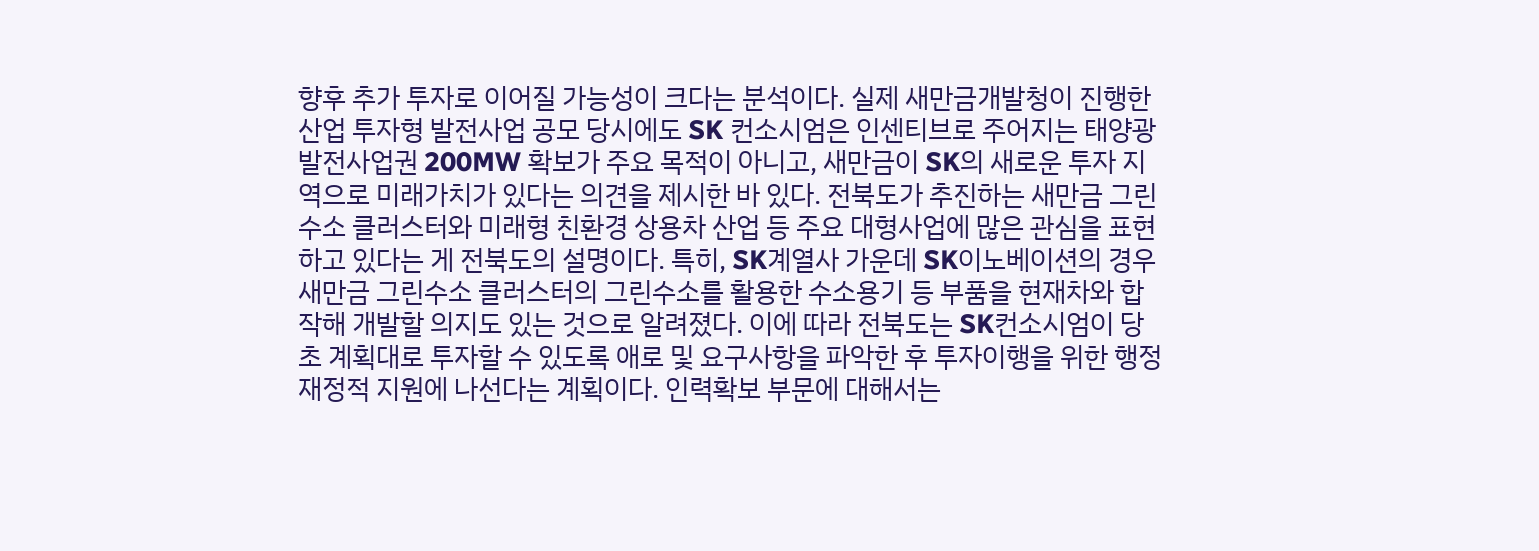향후 추가 투자로 이어질 가능성이 크다는 분석이다. 실제 새만금개발청이 진행한 산업 투자형 발전사업 공모 당시에도 SK 컨소시엄은 인센티브로 주어지는 태양광발전사업권 200MW 확보가 주요 목적이 아니고, 새만금이 SK의 새로운 투자 지역으로 미래가치가 있다는 의견을 제시한 바 있다. 전북도가 추진하는 새만금 그린수소 클러스터와 미래형 친환경 상용차 산업 등 주요 대형사업에 많은 관심을 표현하고 있다는 게 전북도의 설명이다. 특히, SK계열사 가운데 SK이노베이션의 경우 새만금 그린수소 클러스터의 그린수소를 활용한 수소용기 등 부품을 현재차와 합작해 개발할 의지도 있는 것으로 알려졌다. 이에 따라 전북도는 SK컨소시엄이 당초 계획대로 투자할 수 있도록 애로 및 요구사항을 파악한 후 투자이행을 위한 행정재정적 지원에 나선다는 계획이다. 인력확보 부문에 대해서는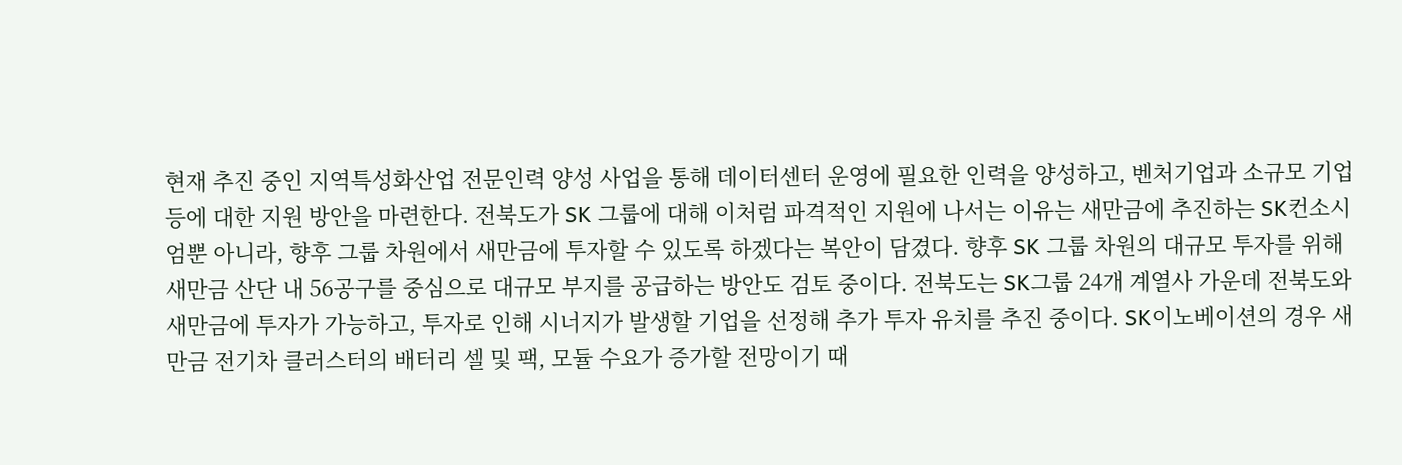현재 추진 중인 지역특성화산업 전문인력 양성 사업을 통해 데이터센터 운영에 필요한 인력을 양성하고, 벤처기업과 소규모 기업 등에 대한 지원 방안을 마련한다. 전북도가 SK 그룹에 대해 이처럼 파격적인 지원에 나서는 이유는 새만금에 추진하는 SK컨소시엄뿐 아니라, 향후 그룹 차원에서 새만금에 투자할 수 있도록 하겠다는 복안이 담겼다. 향후 SK 그룹 차원의 대규모 투자를 위해 새만금 산단 내 56공구를 중심으로 대규모 부지를 공급하는 방안도 검토 중이다. 전북도는 SK그룹 24개 계열사 가운데 전북도와 새만금에 투자가 가능하고, 투자로 인해 시너지가 발생할 기업을 선정해 추가 투자 유치를 추진 중이다. SK이노베이션의 경우 새만금 전기차 클러스터의 배터리 셀 및 팩, 모듈 수요가 증가할 전망이기 때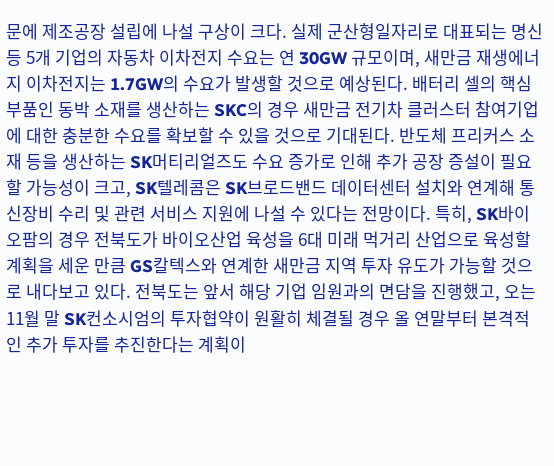문에 제조공장 설립에 나설 구상이 크다. 실제 군산형일자리로 대표되는 명신 등 5개 기업의 자동차 이차전지 수요는 연 30GW 규모이며, 새만금 재생에너지 이차전지는 1.7GW의 수요가 발생할 것으로 예상된다. 배터리 셀의 핵심 부품인 동박 소재를 생산하는 SKC의 경우 새만금 전기차 클러스터 참여기업에 대한 충분한 수요를 확보할 수 있을 것으로 기대된다. 반도체 프리커스 소재 등을 생산하는 SK머티리얼즈도 수요 증가로 인해 추가 공장 증설이 필요할 가능성이 크고, SK텔레콤은 SK브로드밴드 데이터센터 설치와 연계해 통신장비 수리 및 관련 서비스 지원에 나설 수 있다는 전망이다. 특히, SK바이오팜의 경우 전북도가 바이오산업 육성을 6대 미래 먹거리 산업으로 육성할 계획을 세운 만큼 GS칼텍스와 연계한 새만금 지역 투자 유도가 가능할 것으로 내다보고 있다. 전북도는 앞서 해당 기업 임원과의 면담을 진행했고, 오는 11월 말 SK컨소시엄의 투자협약이 원활히 체결될 경우 올 연말부터 본격적인 추가 투자를 추진한다는 계획이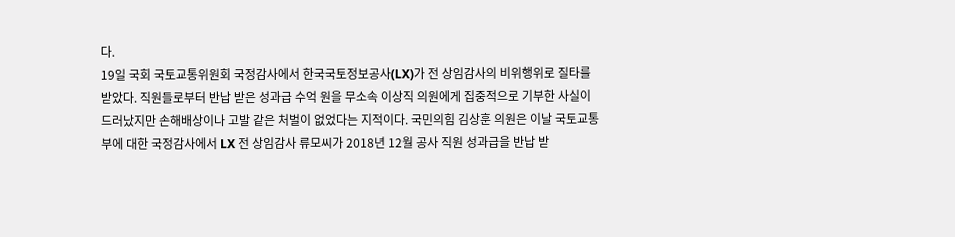다.
19일 국회 국토교통위원회 국정감사에서 한국국토정보공사(LX)가 전 상임감사의 비위행위로 질타를 받았다. 직원들로부터 반납 받은 성과급 수억 원을 무소속 이상직 의원에게 집중적으로 기부한 사실이 드러났지만 손해배상이나 고발 같은 처벌이 없었다는 지적이다. 국민의힘 김상훈 의원은 이날 국토교통부에 대한 국정감사에서 LX 전 상임감사 류모씨가 2018년 12월 공사 직원 성과급을 반납 받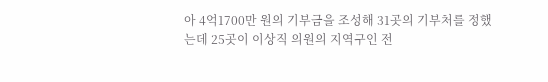아 4억1700만 원의 기부금을 조성해 31곳의 기부처를 정했는데 25곳이 이상직 의원의 지역구인 전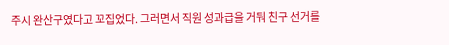주시 완산구였다고 꼬집었다. 그러면서 직원 성과급을 거둬 친구 선거를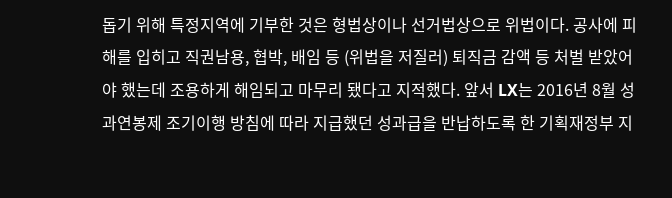돕기 위해 특정지역에 기부한 것은 형법상이나 선거법상으로 위법이다. 공사에 피해를 입히고 직권남용, 협박, 배임 등 (위법을 저질러) 퇴직금 감액 등 처벌 받았어야 했는데 조용하게 해임되고 마무리 됐다고 지적했다. 앞서 LX는 2016년 8월 성과연봉제 조기이행 방침에 따라 지급했던 성과급을 반납하도록 한 기획재정부 지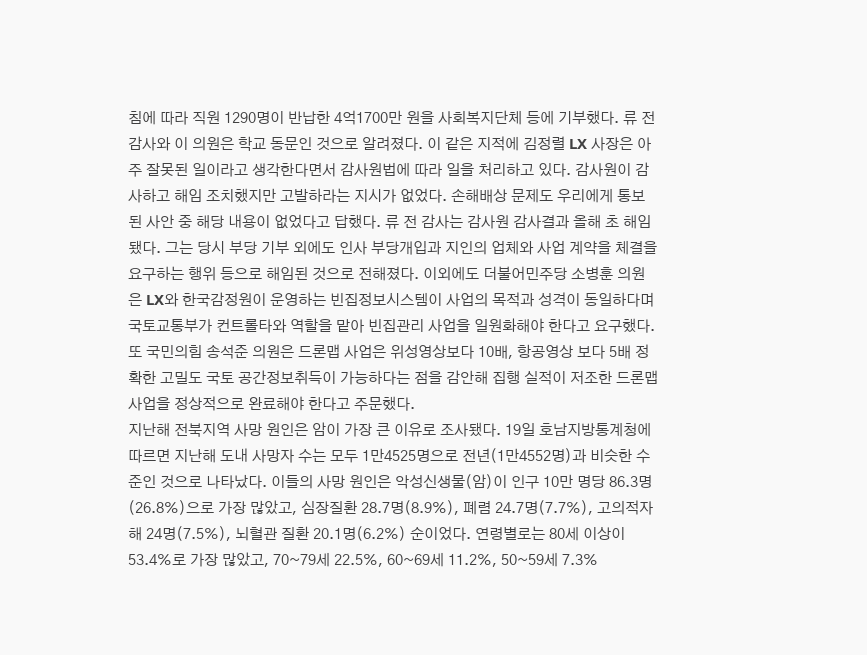침에 따라 직원 1290명이 반납한 4억1700만 원을 사회복지단체 등에 기부했다. 류 전 감사와 이 의원은 학교 동문인 것으로 알려졌다. 이 같은 지적에 김정렬 LX 사장은 아주 잘못된 일이라고 생각한다면서 감사원법에 따라 일을 처리하고 있다. 감사원이 감사하고 해임 조치했지만 고발하라는 지시가 없었다. 손해배상 문제도 우리에게 통보된 사안 중 해당 내용이 없었다고 답했다. 류 전 감사는 감사원 감사결과 올해 초 해임됐다. 그는 당시 부당 기부 외에도 인사 부당개입과 지인의 업체와 사업 계약을 체결을 요구하는 행위 등으로 해임된 것으로 전해졌다. 이외에도 더불어민주당 소병훈 의원은 LX와 한국감정원이 운영하는 빈집정보시스템이 사업의 목적과 성격이 동일하다며 국토교통부가 컨트롤타와 역할을 맡아 빈집관리 사업을 일원화해야 한다고 요구했다. 또 국민의힘 송석준 의원은 드론맵 사업은 위성영상보다 10배, 항공영상 보다 5배 정확한 고밀도 국토 공간정보취득이 가능하다는 점을 감안해 집행 실적이 저조한 드론맵 사업을 정상적으로 완료해야 한다고 주문했다.
지난해 전북지역 사망 원인은 암이 가장 큰 이유로 조사됐다. 19일 호남지방통계청에 따르면 지난해 도내 사망자 수는 모두 1만4525명으로 전년(1만4552명)과 비슷한 수준인 것으로 나타났다. 이들의 사망 원인은 악성신생물(암)이 인구 10만 명당 86.3명(26.8%)으로 가장 많았고, 심장질환 28.7명(8.9%), 폐렴 24.7명(7.7%), 고의적자해 24명(7.5%), 뇌혈관 질환 20.1명(6.2%) 순이었다. 연령별로는 80세 이상이 53.4%로 가장 많았고, 70~79세 22.5%, 60~69세 11.2%, 50~59세 7.3%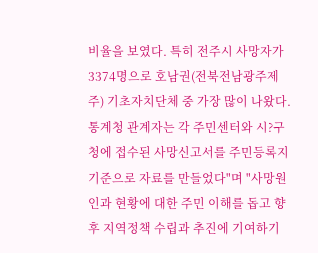비율을 보였다. 특히 전주시 사망자가 3374명으로 호남권(전북전남광주제주) 기초자치단체 중 가장 많이 나왔다. 통계청 관계자는 각 주민센터와 시?구청에 접수된 사망신고서를 주민등록지 기준으로 자료를 만들었다"며 "사망원인과 현황에 대한 주민 이해를 돕고 향후 지역정책 수립과 추진에 기여하기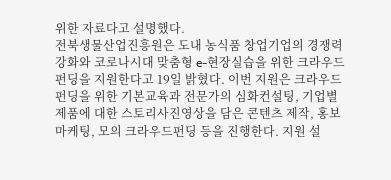위한 자료다고 설명했다.
전북생물산업진흥원은 도내 농식품 창업기업의 경쟁력 강화와 코로나시대 맞춤형 e-현장실습을 위한 크라우드펀딩을 지원한다고 19일 밝혔다. 이번 지원은 크라우드펀딩을 위한 기본교육과 전문가의 심화컨설팅, 기업별 제품에 대한 스토리사진영상을 담은 콘텐츠 제작, 홍보마케팅, 모의 크라우드펀딩 등을 진행한다. 지원 설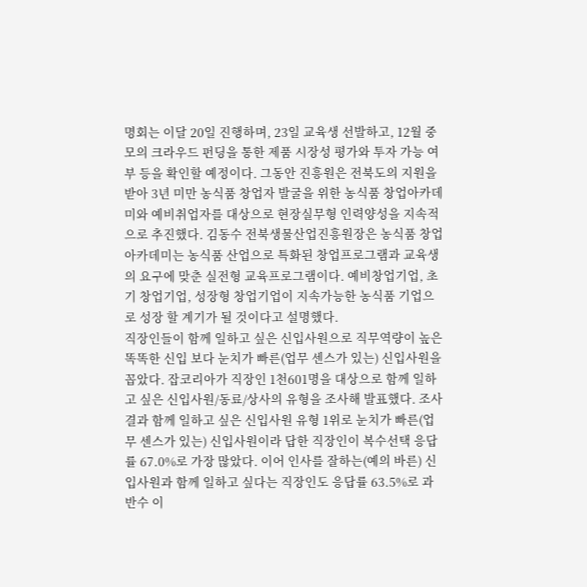명회는 이달 20일 진행하며, 23일 교육생 선발하고, 12월 중 모의 크라우드 펀딩을 통한 제품 시장성 평가와 투자 가능 여부 등을 확인할 예정이다. 그동안 진흥원은 전북도의 지원을 받아 3년 미만 농식품 창업자 발굴을 위한 농식품 창업아카데미와 예비취업자를 대상으로 현장실무형 인력양성을 지속적으로 추진했다. 김동수 전북생물산업진흥원장은 농식품 창업아카데미는 농식품 산업으로 특화된 창업프로그램과 교육생의 요구에 맞춘 실전형 교육프로그램이다. 예비창업기업, 초기 창업기업, 성장형 창업기업이 지속가능한 농식품 기업으로 성장 할 계기가 될 것이다고 설명했다.
직장인들이 함께 일하고 싶은 신입사원으로 직무역량이 높은 똑똑한 신입 보다 눈치가 빠른(업무 센스가 있는) 신입사원을 꼽았다. 잡코리아가 직장인 1천601명을 대상으로 함께 일하고 싶은 신입사원/동료/상사의 유형을 조사해 발표했다. 조사결과 함께 일하고 싶은 신입사원 유형 1위로 눈치가 빠른(업무 센스가 있는) 신입사원이라 답한 직장인이 복수선택 응답률 67.0%로 가장 많았다. 이어 인사를 잘하는(예의 바른) 신입사원과 함께 일하고 싶다는 직장인도 응답률 63.5%로 과반수 이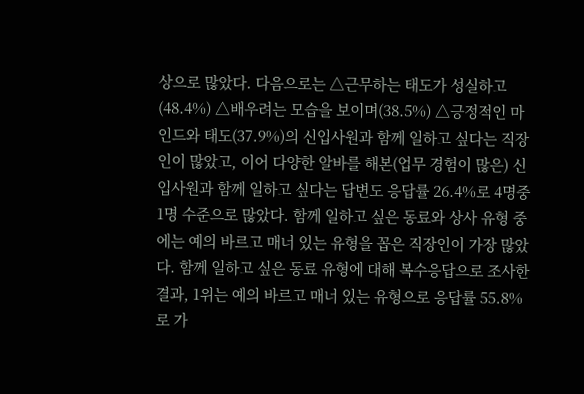상으로 많았다. 다음으로는 △근무하는 태도가 성실하고(48.4%) △배우려는 모습을 보이며(38.5%) △긍정적인 마인드와 태도(37.9%)의 신입사원과 함께 일하고 싶다는 직장인이 많았고, 이어 다양한 알바를 해본(업무 경험이 많은) 신입사원과 함께 일하고 싶다는 답변도 응답률 26.4%로 4명중 1명 수준으로 많았다. 함께 일하고 싶은 동료와 상사 유형 중에는 예의 바르고 매너 있는 유형을 꼽은 직장인이 가장 많았다. 함께 일하고 싶은 동료 유형에 대해 복수응답으로 조사한 결과, 1위는 예의 바르고 매너 있는 유형으로 응답률 55.8%로 가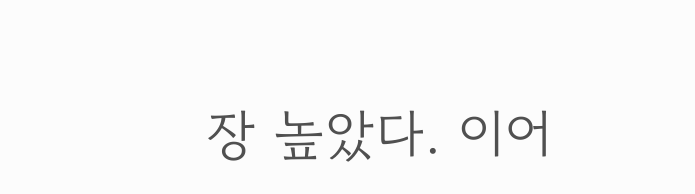장 높았다. 이어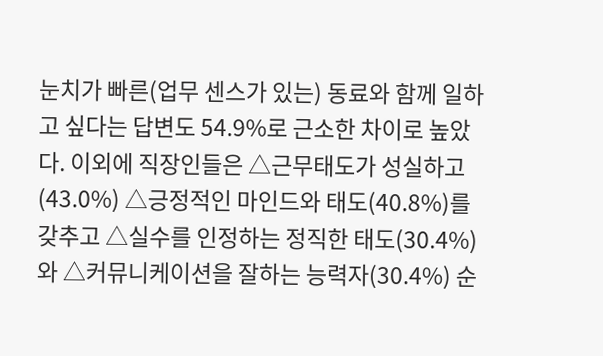눈치가 빠른(업무 센스가 있는) 동료와 함께 일하고 싶다는 답변도 54.9%로 근소한 차이로 높았다. 이외에 직장인들은 △근무태도가 성실하고(43.0%) △긍정적인 마인드와 태도(40.8%)를 갖추고 △실수를 인정하는 정직한 태도(30.4%)와 △커뮤니케이션을 잘하는 능력자(30.4%) 순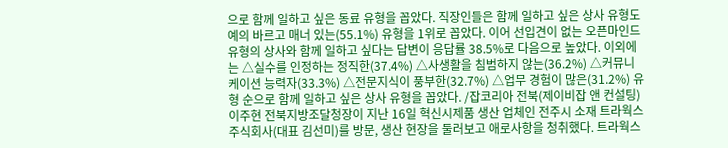으로 함께 일하고 싶은 동료 유형을 꼽았다. 직장인들은 함께 일하고 싶은 상사 유형도 예의 바르고 매너 있는(55.1%) 유형을 1위로 꼽았다. 이어 선입견이 없는 오픈마인드 유형의 상사와 함께 일하고 싶다는 답변이 응답률 38.5%로 다음으로 높았다. 이외에는 △실수를 인정하는 정직한(37.4%) △사생활을 침범하지 않는(36.2%) △커뮤니케이션 능력자(33.3%) △전문지식이 풍부한(32.7%) △업무 경험이 많은(31.2%) 유형 순으로 함께 일하고 싶은 상사 유형을 꼽았다. /잡코리아 전북(제이비잡 앤 컨설팅)
이주현 전북지방조달청장이 지난 16일 혁신시제품 생산 업체인 전주시 소재 트라웍스 주식회사(대표 김선미)를 방문, 생산 현장을 둘러보고 애로사항을 청취했다. 트라웍스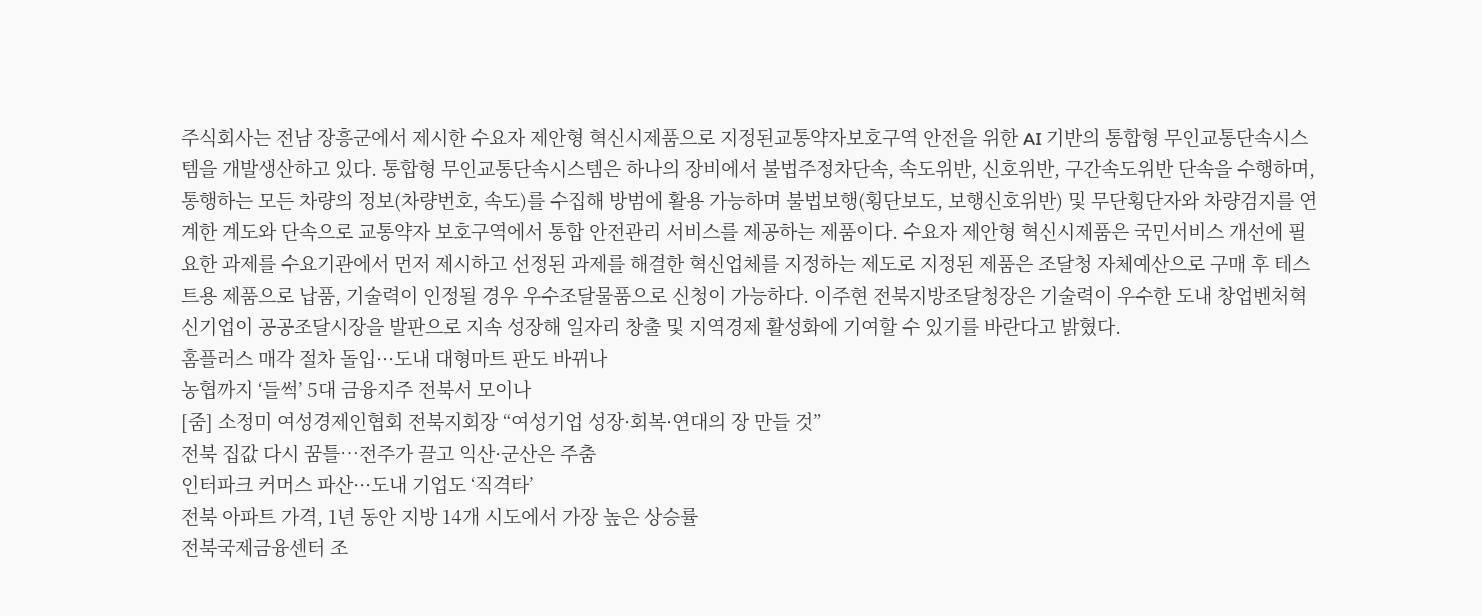주식회사는 전남 장흥군에서 제시한 수요자 제안형 혁신시제품으로 지정된교통약자보호구역 안전을 위한 AI 기반의 통합형 무인교통단속시스템을 개발생산하고 있다. 통합형 무인교통단속시스템은 하나의 장비에서 불법주정차단속, 속도위반, 신호위반, 구간속도위반 단속을 수행하며, 통행하는 모든 차량의 정보(차량번호, 속도)를 수집해 방범에 활용 가능하며 불법보행(횡단보도, 보행신호위반) 및 무단횡단자와 차량검지를 연계한 계도와 단속으로 교통약자 보호구역에서 통합 안전관리 서비스를 제공하는 제품이다. 수요자 제안형 혁신시제품은 국민서비스 개선에 필요한 과제를 수요기관에서 먼저 제시하고 선정된 과제를 해결한 혁신업체를 지정하는 제도로 지정된 제품은 조달청 자체예산으로 구매 후 테스트용 제품으로 납품, 기술력이 인정될 경우 우수조달물품으로 신청이 가능하다. 이주현 전북지방조달청장은 기술력이 우수한 도내 창업벤처혁신기업이 공공조달시장을 발판으로 지속 성장해 일자리 창출 및 지역경제 활성화에 기여할 수 있기를 바란다고 밝혔다.
홈플러스 매각 절차 돌입···도내 대형마트 판도 바뀌나
농협까지 ‘들썩’ 5대 금융지주 전북서 모이나
[줌] 소정미 여성경제인협회 전북지회장 “여성기업 성장·회복·연대의 장 만들 것”
전북 집값 다시 꿈틀…전주가 끌고 익산·군산은 주춤
인터파크 커머스 파산···도내 기업도 ‘직격타’
전북 아파트 가격, 1년 동안 지방 14개 시도에서 가장 높은 상승률
전북국제금융센터 조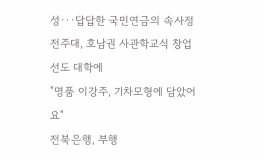성···답답한 국민연금의 속사정
전주대, 호남권 사관학교식 창업선도 대학에
"명품 이강주, 기차모형에 담았어요"
전북은행, 부행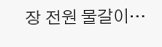장 전원 물갈이…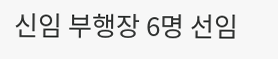신임 부행장 6명 선임